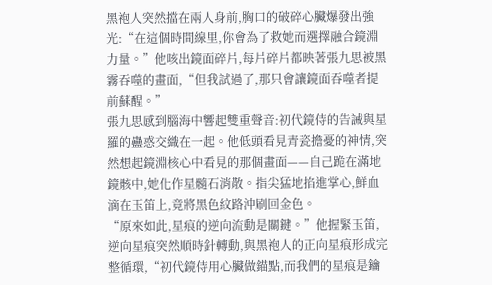黑袍人突然擋在兩人身前,胸口的破碎心臟爆發出強光:“在這個時間線里,你會為了救她而選擇融合鏡淵力量。”他咳出鏡面碎片,每片碎片都映著張九思被黑霧吞噬的畫面,“但我試過了,那只會讓鏡面吞噬者提前蘇醒。”
張九思感到腦海中響起雙重聲音:初代鏡侍的告誡與星羅的蠱惑交織在一起。他低頭看見青瓷擔憂的神情,突然想起鏡淵核心中看見的那個畫面——自己跪在滿地鏡骸中,她化作星髓石消散。指尖猛地掐進掌心,鮮血滴在玉笛上,竟將黑色紋路沖刷回金色。
“原來如此,星痕的逆向流動是關鍵。”他握緊玉笛,逆向星痕突然順時針轉動,與黑袍人的正向星痕形成完整循環,“初代鏡侍用心臟做錨點,而我們的星痕是鑰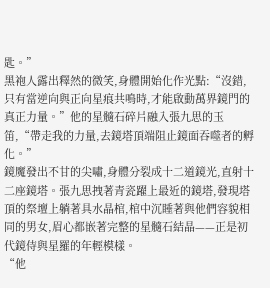匙。”
黑袍人露出釋然的微笑,身體開始化作光點:“沒錯,只有當逆向與正向星痕共鳴時,才能啟動萬界鏡門的真正力量。”他的星髓石碎片融入張九思的玉笛,“帶走我的力量,去鏡塔頂端阻止鏡面吞噬者的孵化。”
鏡魔發出不甘的尖嘯,身體分裂成十二道鏡光,直射十二座鏡塔。張九思拽著青瓷躍上最近的鏡塔,發現塔頂的祭壇上躺著具水晶棺,棺中沉睡著與他們容貌相同的男女,眉心都嵌著完整的星髓石結晶——正是初代鏡侍與星羅的年輕模樣。
“他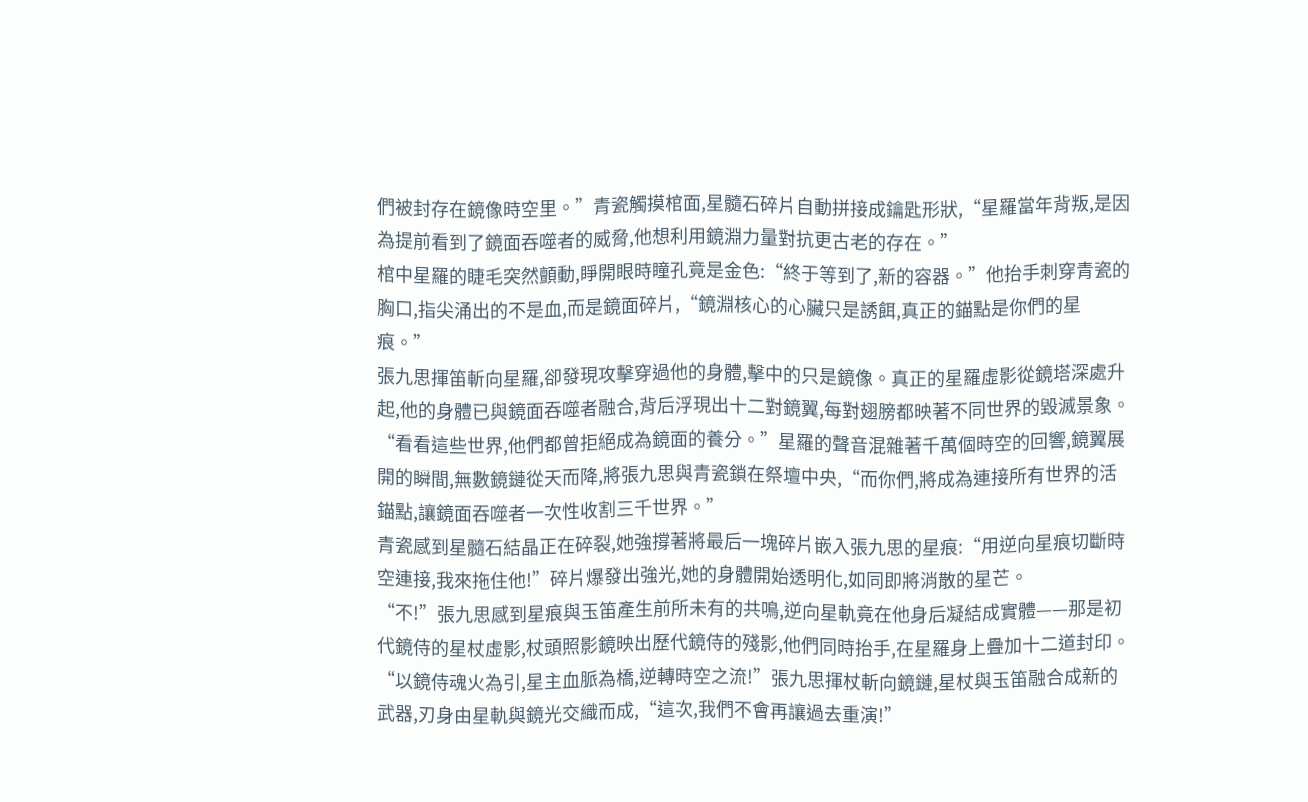們被封存在鏡像時空里。”青瓷觸摸棺面,星髓石碎片自動拼接成鑰匙形狀,“星羅當年背叛,是因為提前看到了鏡面吞噬者的威脅,他想利用鏡淵力量對抗更古老的存在。”
棺中星羅的睫毛突然顫動,睜開眼時瞳孔竟是金色:“終于等到了,新的容器。”他抬手刺穿青瓷的胸口,指尖涌出的不是血,而是鏡面碎片,“鏡淵核心的心臟只是誘餌,真正的錨點是你們的星痕。”
張九思揮笛斬向星羅,卻發現攻擊穿過他的身體,擊中的只是鏡像。真正的星羅虛影從鏡塔深處升起,他的身體已與鏡面吞噬者融合,背后浮現出十二對鏡翼,每對翅膀都映著不同世界的毀滅景象。
“看看這些世界,他們都曾拒絕成為鏡面的養分。”星羅的聲音混雜著千萬個時空的回響,鏡翼展開的瞬間,無數鏡鏈從天而降,將張九思與青瓷鎖在祭壇中央,“而你們,將成為連接所有世界的活錨點,讓鏡面吞噬者一次性收割三千世界。”
青瓷感到星髓石結晶正在碎裂,她強撐著將最后一塊碎片嵌入張九思的星痕:“用逆向星痕切斷時空連接,我來拖住他!”碎片爆發出強光,她的身體開始透明化,如同即將消散的星芒。
“不!”張九思感到星痕與玉笛產生前所未有的共鳴,逆向星軌竟在他身后凝結成實體——那是初代鏡侍的星杖虛影,杖頭照影鏡映出歷代鏡侍的殘影,他們同時抬手,在星羅身上疊加十二道封印。
“以鏡侍魂火為引,星主血脈為橋,逆轉時空之流!”張九思揮杖斬向鏡鏈,星杖與玉笛融合成新的武器,刃身由星軌與鏡光交織而成,“這次,我們不會再讓過去重演!”